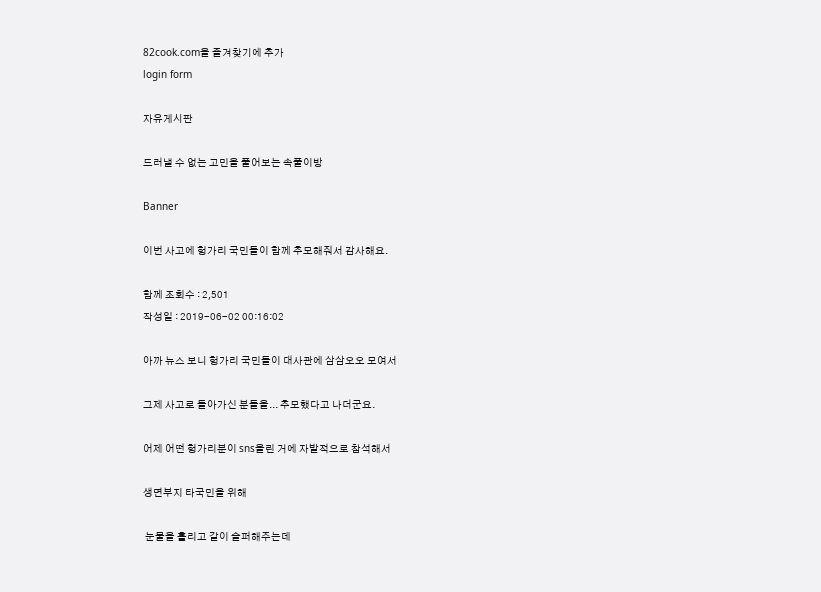82cook.com을 즐겨찾기에 추가
login form

자유게시판

드러낼 수 없는 고민을 풀어보는 속풀이방

Banner

이번 사고에 헝가리 국민들이 함께 추모해줘서 감사해요.

함께 조회수 : 2,501
작성일 : 2019-06-02 00:16:02

아까 뉴스 보니 헝가리 국민들이 대사관에 삼삼오오 모여서

그제 사고로 돌아가신 분들을... 추모했다고 나더군요.

어제 어떤 헝가리분이 sns올린 거에 자발적으로 참석해서

생면부지 타국민을 위해

 눈물을 흘리고 같이 슬퍼해주는데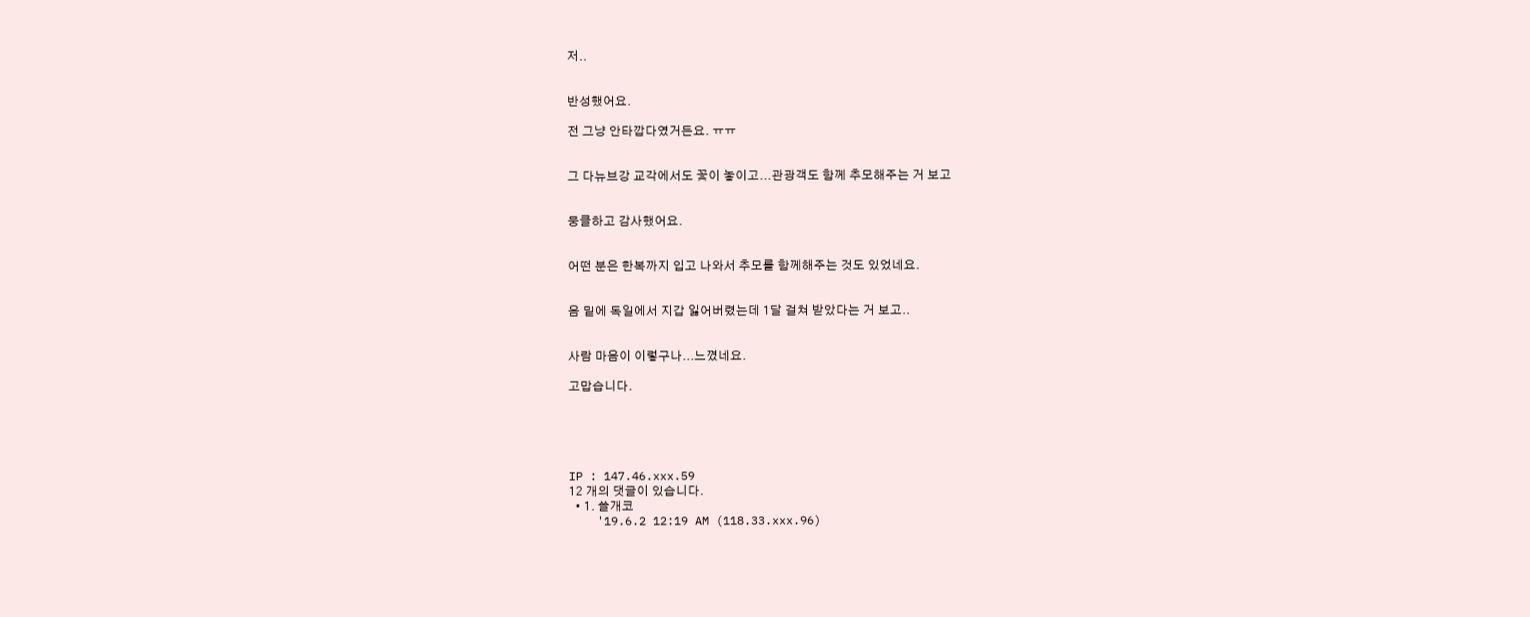저..


반성했어요.

전 그냥 안타깝다였거든요. ㅠㅠ


그 다뉴브강 교각에서도 꽃이 놓이고...관광객도 함께 추모해주는 거 보고


뭉클하고 감사했어요.


어떤 분은 한복까지 입고 나와서 추모를 함께해주는 것도 있었네요.


음 밑에 독일에서 지갑 잃어버렸는데 1달 걸쳐 받았다는 거 보고..


사람 마음이 이렇구나...느꼈네요.

고맙습니다.





IP : 147.46.xxx.59
12 개의 댓글이 있습니다.
  • 1. 쓸개코
    '19.6.2 12:19 AM (118.33.xxx.96)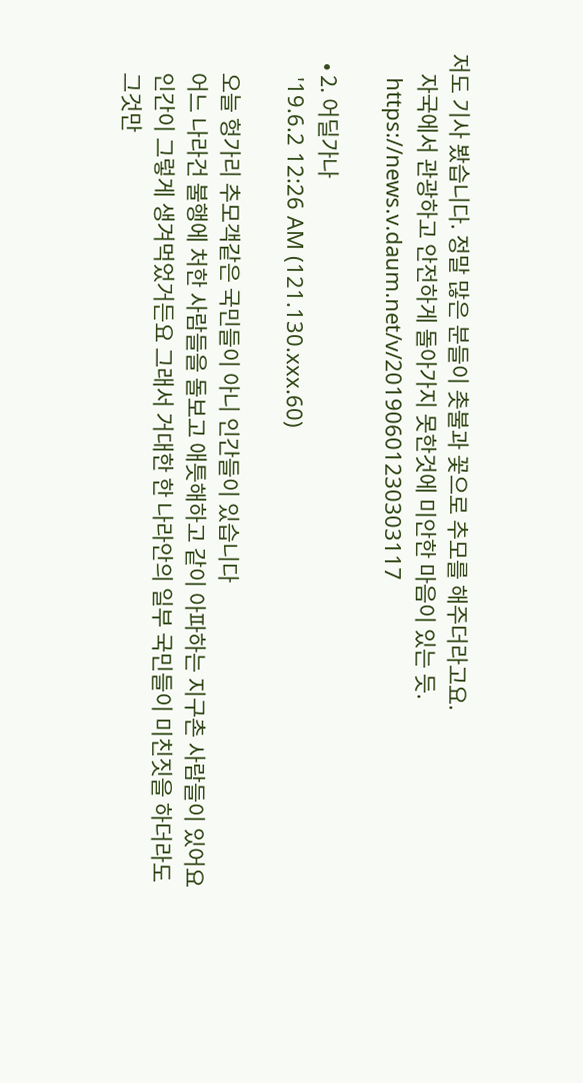저도 기사 봤습니다. 정말 많은 분들이 촛불과 꽃으로 추모를 해주더라고요.
    자국에서 관광하고 안전하게 돌아가지 못한것에 미안한 마음이 있는 듯.
    https://news.v.daum.net/v/20190601230303117

  • 2. 어딜가나
    '19.6.2 12:26 AM (121.130.xxx.60)

    오늘 헝가리 추모객같은 국민들이 아니 인간들이 있습니다
    어느 나라건 불행에 처한 사람들을 돌보고 애틋해하고 같이 아파하는 지구촌 사람들이 있어요
    인간이 그렇게 생겨먹었거든요 그래서 거대한 한 나라안의 일부 국민들이 미친짓을 하더라도
    그것만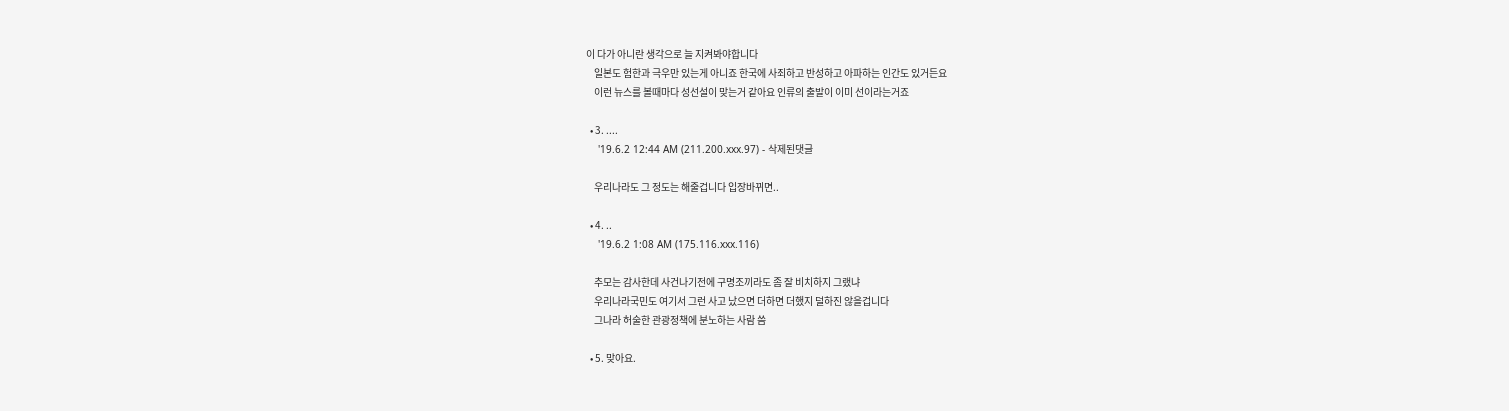이 다가 아니란 생각으로 늘 지켜봐야합니다
    일본도 험한과 극우만 있는게 아니죠 한국에 사죄하고 반성하고 아파하는 인간도 있거든요
    이런 뉴스를 볼때마다 성선설이 맞는거 같아요 인류의 출발이 이미 선이라는거죠

  • 3. ....
    '19.6.2 12:44 AM (211.200.xxx.97) - 삭제된댓글

    우리나라도 그 정도는 해줄겁니다 입장바뀌면..

  • 4. ..
    '19.6.2 1:08 AM (175.116.xxx.116)

    추모는 감사한데 사건나기전에 구명조끼라도 좀 잘 비치하지 그랬냐
    우리나라국민도 여기서 그런 사고 났으면 더하면 더했지 덜하진 않을겁니다
    그나라 허술한 관광정책에 분노하는 사람 씀

  • 5. 맞아요.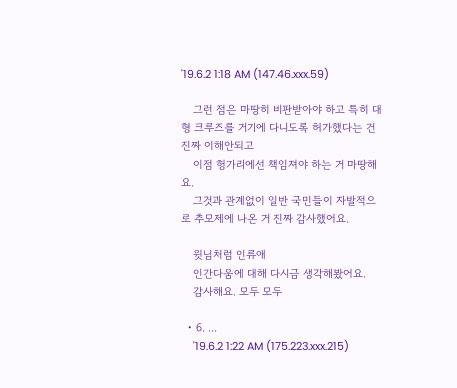'19.6.2 1:18 AM (147.46.xxx.59)

    그런 점은 마땅히 비판받아야 하고 특히 대형 크루즈를 거기에 다니도록 허가했다는 건 진짜 이해안되고
    이점 헝가리에선 책임져야 하는 거 마땅해요.
    그것과 관계없이 일반 국민들이 자발적으로 추모제에 나온 거 진짜 감사했어요.

    윗님처럼 인류애
    인간다움에 대해 다시금 생각해봤어요.
    감사해요. 모두 모두

  • 6. ...
    '19.6.2 1:22 AM (175.223.xxx.215)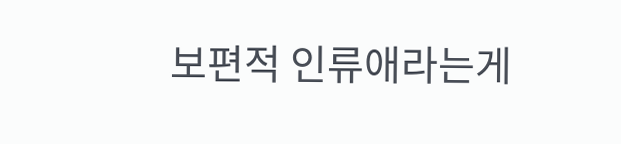보편적 인류애라는게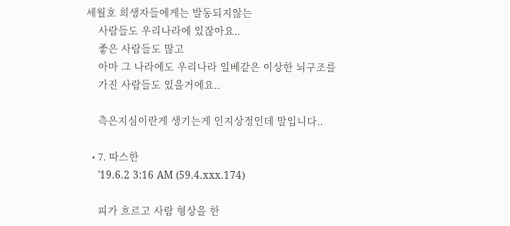세월호 희생자들에게는 발동되지않는
    사람들도 우리나라에 있잖아요..
    좋은 사람들도 많고
    아마 그 나라에도 우리나라 일베같은 이상한 뇌구조를
    가진 사람들도 있을거에요..

    측은지심이란게 생기는게 인지상정인데 말입니다..

  • 7. 따스한
    '19.6.2 3:16 AM (59.4.xxx.174)

    피가 흐르고 사람 형상을 한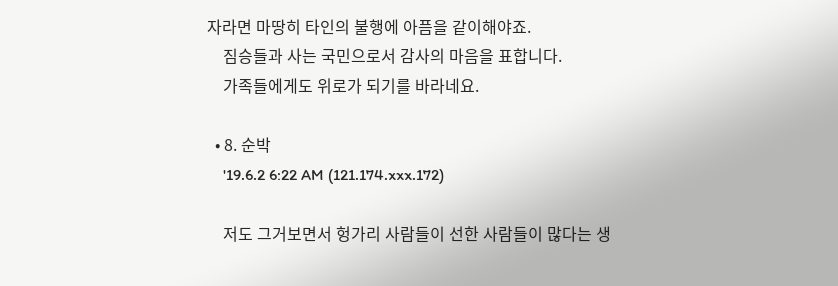자라면 마땅히 타인의 불행에 아픔을 같이해야죠.
    짐승들과 사는 국민으로서 감사의 마음을 표합니다.
    가족들에게도 위로가 되기를 바라네요.

  • 8. 순박
    '19.6.2 6:22 AM (121.174.xxx.172)

    저도 그거보면서 헝가리 사람들이 선한 사람들이 많다는 생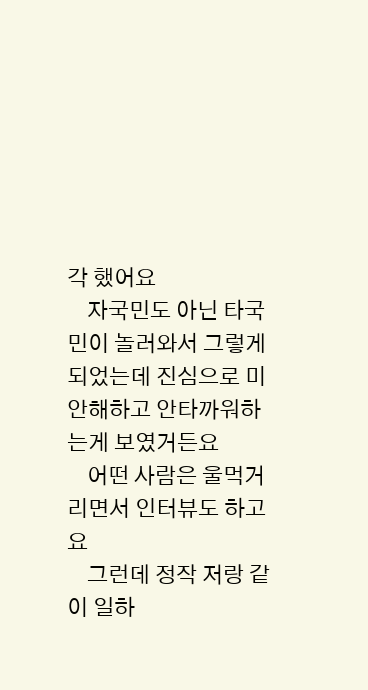각 했어요
    자국민도 아닌 타국민이 놀러와서 그렇게 되었는데 진심으로 미안해하고 안타까워하는게 보였거든요
    어떤 사람은 울먹거리면서 인터뷰도 하고요
    그런데 정작 저랑 같이 일하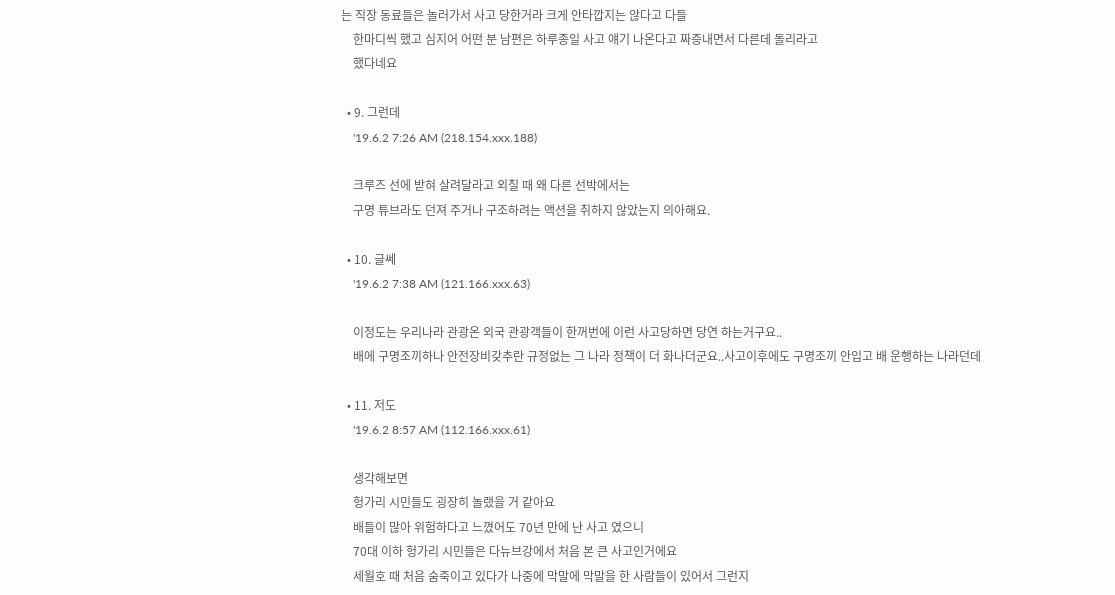는 직장 동료들은 놀러가서 사고 당한거라 크게 안타깝지는 않다고 다들
    한마디씩 했고 심지어 어떤 분 남편은 하루종일 사고 얘기 나온다고 짜증내면서 다른데 돌리라고
    했다네요

  • 9. 그런데
    '19.6.2 7:26 AM (218.154.xxx.188)

    크루즈 선에 받혀 살려달라고 외칠 때 왜 다른 선박에서는
    구명 튜브라도 던져 주거나 구조하려는 액션을 취하지 않았는지 의아해요.

  • 10. 글쎄
    '19.6.2 7:38 AM (121.166.xxx.63)

    이정도는 우리나라 관광온 외국 관광객들이 한꺼번에 이런 사고당하면 당연 하는거구요..
    배에 구명조끼하나 안전장비갖추란 규정없는 그 나라 정책이 더 화나더군요..사고이후에도 구명조끼 안입고 배 운행하는 나라던데

  • 11. 저도
    '19.6.2 8:57 AM (112.166.xxx.61)

    생각해보면
    헝가리 시민들도 굉장히 놀랬을 거 같아요
    배들이 많아 위험하다고 느꼈어도 70년 만에 난 사고 였으니
    70대 이하 헝가리 시민들은 다뉴브강에서 처음 본 큰 사고인거에요
    세월호 때 처음 숨죽이고 있다가 나중에 막말에 막말을 한 사람들이 있어서 그런지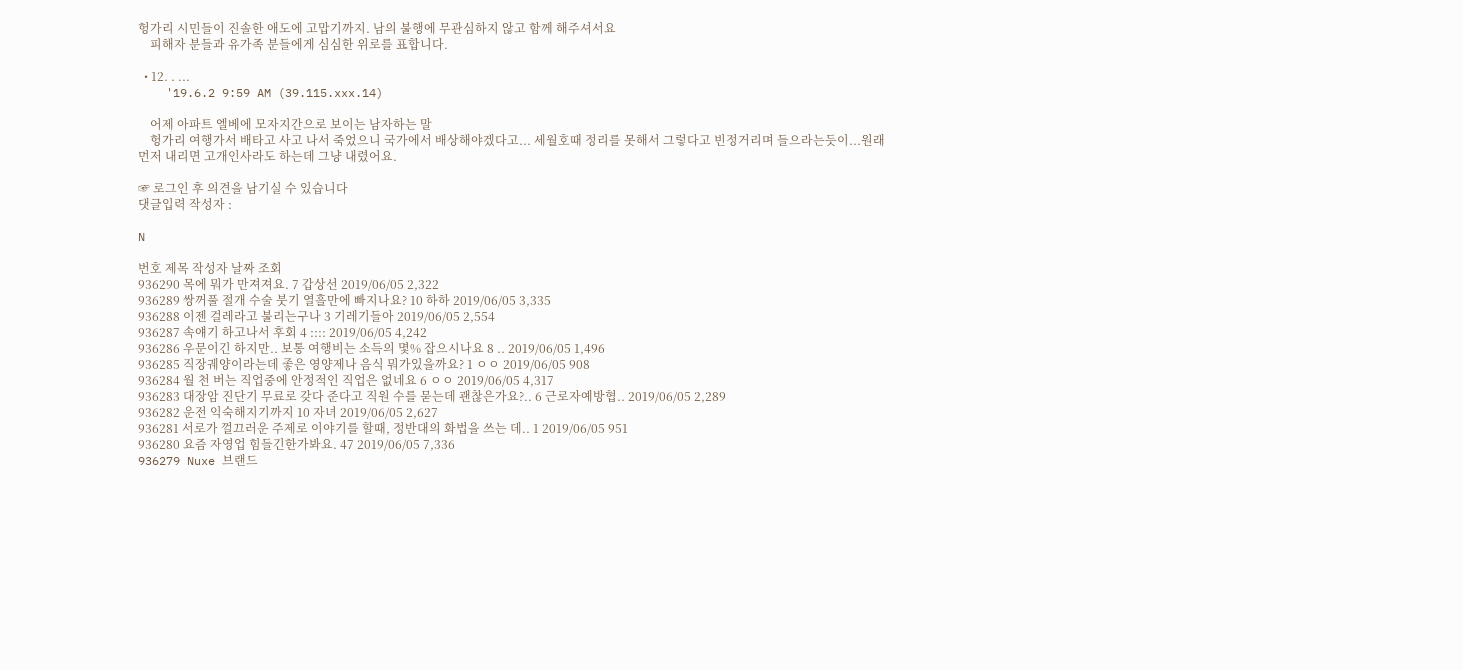헝가리 시민들이 진솔한 애도에 고맙기까지. 남의 불행에 무관심하지 않고 함께 해주셔서요
    피해자 분들과 유가족 분들에게 심심한 위로를 표합니다.

  • 12. . ...
    '19.6.2 9:59 AM (39.115.xxx.14)

    어제 아파트 엘베에 모자지간으로 보이는 남자하는 말
    헝가리 여행가서 배타고 사고 나서 죽었으니 국가에서 배상해야겠다고... 세월호때 정리를 못해서 그렇다고 빈정거리며 들으라는듯이...원래 먼저 내리면 고개인사라도 하는데 그냥 내렸어요.

☞ 로그인 후 의견을 남기실 수 있습니다
댓글입력 작성자 :

N

번호 제목 작성자 날짜 조회
936290 목에 뭐가 만져져요. 7 갑상선 2019/06/05 2,322
936289 쌍꺼풀 절개 수술 붓기 열흘만에 빠지나요? 10 하하 2019/06/05 3,335
936288 이젠 걸레라고 불리는구나 3 기레기들아 2019/06/05 2,554
936287 속얘기 하고나서 후회 4 :::: 2019/06/05 4,242
936286 우문이긴 하지만.. 보통 여행비는 소득의 몇% 잡으시나요 8 .. 2019/06/05 1,496
936285 직장궤양이라는데 좋은 영양제나 음식 뭐가있을까요? 1 ㅇㅇ 2019/06/05 908
936284 월 천 버는 직업중에 안정적인 직업은 없네요 6 ㅇㅇ 2019/06/05 4,317
936283 대장암 진단기 무료로 갖다 준다고 직원 수를 묻는데 괜찮은가요?.. 6 근로자예방협.. 2019/06/05 2,289
936282 운전 익숙해지기까지 10 자녀 2019/06/05 2,627
936281 서로가 껄끄러운 주제로 이야기를 할때, 정반대의 화법을 쓰는 데.. 1 2019/06/05 951
936280 요즘 자영업 힘들긴한가봐요. 47 2019/06/05 7,336
936279 Nuxe 브랜드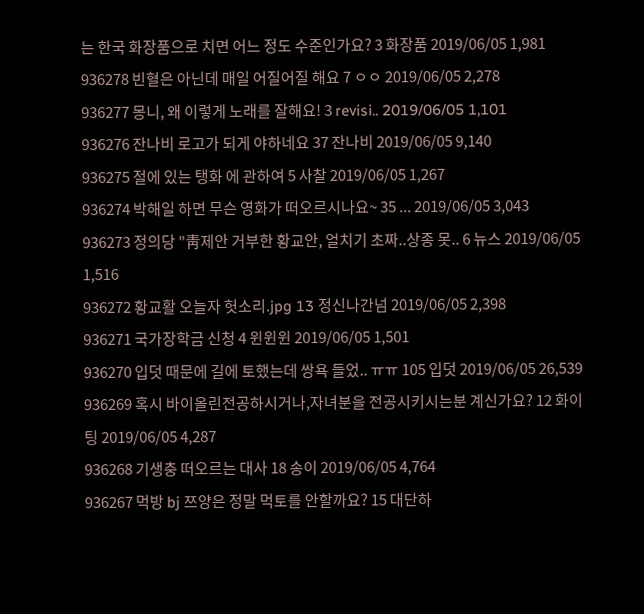는 한국 화장품으로 치면 어느 정도 수준인가요? 3 화장품 2019/06/05 1,981
936278 빈혈은 아닌데 매일 어질어질 해요 7 ㅇㅇ 2019/06/05 2,278
936277 몽니, 왜 이렇게 노래를 잘해요! 3 revisi.. 2019/06/05 1,101
936276 잔나비 로고가 되게 야하네요 37 잔나비 2019/06/05 9,140
936275 절에 있는 탱화 에 관하여 5 사찰 2019/06/05 1,267
936274 박해일 하면 무슨 영화가 떠오르시나요~ 35 ... 2019/06/05 3,043
936273 정의당 "靑제안 거부한 황교안, 얼치기 초짜..상종 못.. 6 뉴스 2019/06/05 1,516
936272 황교활 오늘자 헛소리.jpg 13 정신나간넘 2019/06/05 2,398
936271 국가장학금 신청 4 윈윈윈 2019/06/05 1,501
936270 입덧 때문에 길에 토했는데 쌍욕 들었.. ㅠㅠ 105 입덧 2019/06/05 26,539
936269 혹시 바이올린전공하시거나,자녀분을 전공시키시는분 계신가요? 12 화이팅 2019/06/05 4,287
936268 기생충 떠오르는 대사 18 송이 2019/06/05 4,764
936267 먹방 bj 쯔양은 정말 먹토를 안할까요? 15 대단하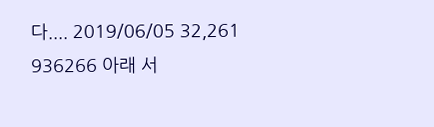다.... 2019/06/05 32,261
936266 아래 서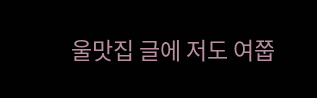울맛집 글에 저도 여쭙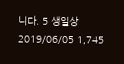니다. 5 생일상 2019/06/05 1,745